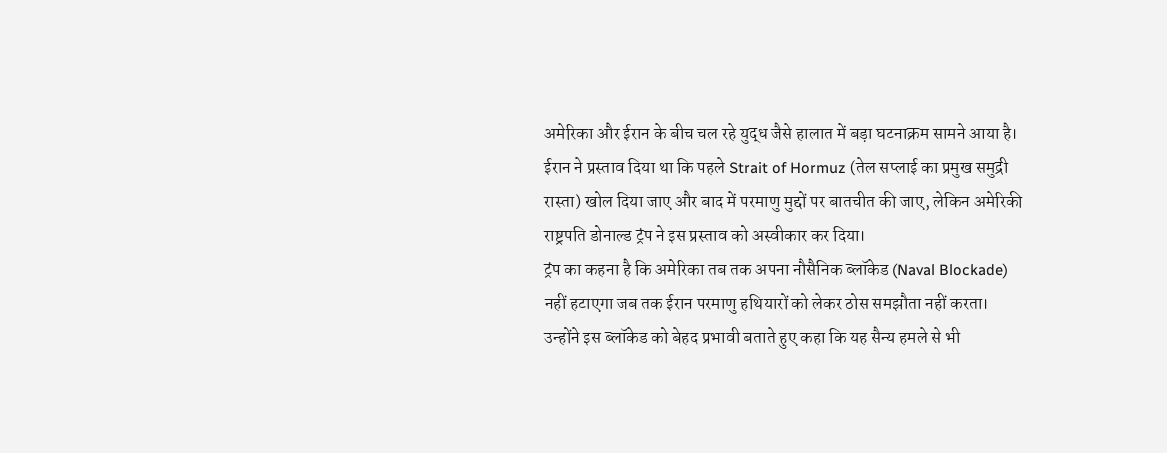अमेरिका और ईरान के बीच चल रहे युद्ध जैसे हालात में बड़ा घटनाक्रम सामने आया है। ईरान ने प्रस्ताव दिया था कि पहले Strait of Hormuz (तेल सप्लाई का प्रमुख समुद्री रास्ता) खोल दिया जाए और बाद में परमाणु मुद्दों पर बातचीत की जाए, लेकिन अमेरिकी राष्ट्रपति डोनाल्ड ट्रंप ने इस प्रस्ताव को अस्वीकार कर दिया।
ट्रंप का कहना है कि अमेरिका तब तक अपना नौसैनिक ब्लॉकेड (Naval Blockade) नहीं हटाएगा जब तक ईरान परमाणु हथियारों को लेकर ठोस समझौता नहीं करता। उन्होंने इस ब्लॉकेड को बेहद प्रभावी बताते हुए कहा कि यह सैन्य हमले से भी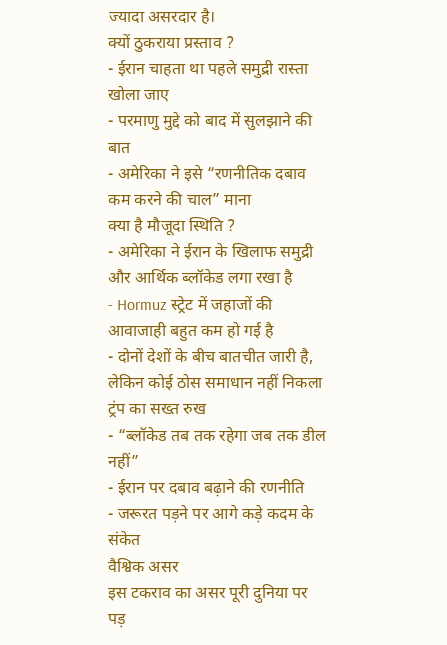ज्यादा असरदार है।
क्यों ठुकराया प्रस्ताव ?
- ईरान चाहता था पहले समुद्री रास्ता खोला जाए
- परमाणु मुद्दे को बाद में सुलझाने की बात
- अमेरिका ने इसे “रणनीतिक दबाव कम करने की चाल” माना
क्या है मौजूदा स्थिति ?
- अमेरिका ने ईरान के खिलाफ समुद्री और आर्थिक ब्लॉकेड लगा रखा है
- Hormuz स्ट्रेट में जहाजों की आवाजाही बहुत कम हो गई है
- दोनों देशों के बीच बातचीत जारी है, लेकिन कोई ठोस समाधान नहीं निकला
ट्रंप का सख्त रुख
- “ब्लॉकेड तब तक रहेगा जब तक डील नहीं”
- ईरान पर दबाव बढ़ाने की रणनीति
- जरूरत पड़ने पर आगे कड़े कदम के संकेत
वैश्विक असर
इस टकराव का असर पूरी दुनिया पर पड़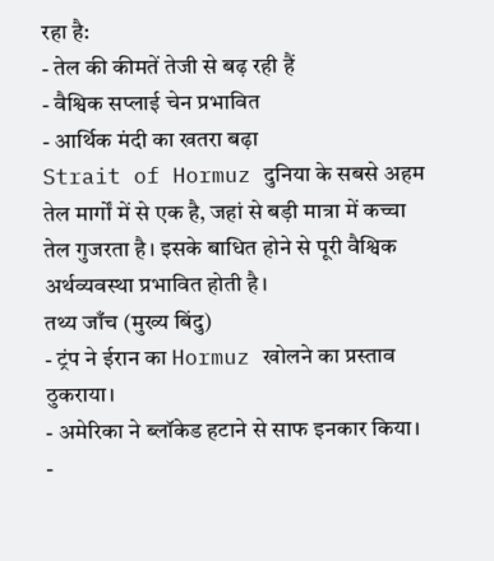रहा है:
- तेल की कीमतें तेजी से बढ़ रही हैं
- वैश्विक सप्लाई चेन प्रभावित
- आर्थिक मंदी का खतरा बढ़ा
Strait of Hormuz दुनिया के सबसे अहम तेल मार्गों में से एक है, जहां से बड़ी मात्रा में कच्चा तेल गुजरता है। इसके बाधित होने से पूरी वैश्विक अर्थव्यवस्था प्रभावित होती है।
तथ्य जाँच (मुख्य बिंदु)
- ट्रंप ने ईरान का Hormuz खोलने का प्रस्ताव ठुकराया।
- अमेरिका ने ब्लॉकेड हटाने से साफ इनकार किया।
-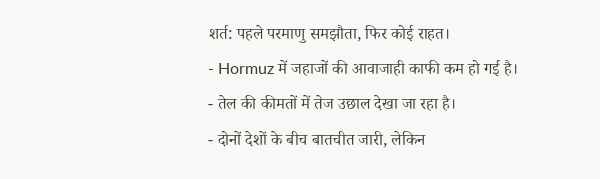शर्त: पहले परमाणु समझौता, फिर कोई राहत।
- Hormuz में जहाजों की आवाजाही काफी कम हो गई है।
- तेल की कीमतों में तेज उछाल देखा जा रहा है।
- दोनों देशों के बीच बातचीत जारी, लेकिन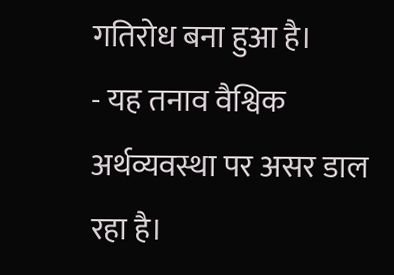गतिरोध बना हुआ है।
- यह तनाव वैश्विक अर्थव्यवस्था पर असर डाल रहा है।